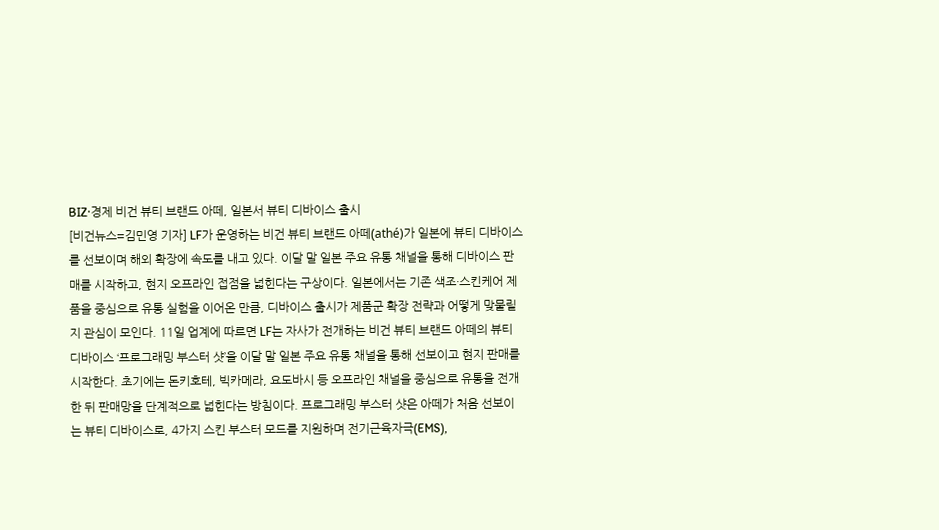BIZ·경제 비건 뷰티 브랜드 아떼, 일본서 뷰티 디바이스 출시
[비건뉴스=김민영 기자] LF가 운영하는 비건 뷰티 브랜드 아떼(athé)가 일본에 뷰티 디바이스를 선보이며 해외 확장에 속도를 내고 있다. 이달 말 일본 주요 유통 채널을 통해 디바이스 판매를 시작하고, 현지 오프라인 접점을 넓힌다는 구상이다. 일본에서는 기존 색조·스킨케어 제품을 중심으로 유통 실험을 이어온 만큼, 디바이스 출시가 제품군 확장 전략과 어떻게 맞물릴지 관심이 모인다. 11일 업계에 따르면 LF는 자사가 전개하는 비건 뷰티 브랜드 아떼의 뷰티 디바이스 ‘프로그래밍 부스터 샷’을 이달 말 일본 주요 유통 채널을 통해 선보이고 현지 판매를 시작한다. 초기에는 돈키호테, 빅카메라, 요도바시 등 오프라인 채널을 중심으로 유통을 전개한 뒤 판매망을 단계적으로 넓힌다는 방침이다. 프로그래밍 부스터 샷은 아떼가 처음 선보이는 뷰티 디바이스로, 4가지 스킨 부스터 모드를 지원하며 전기근육자극(EMS),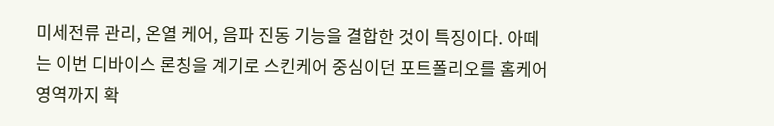미세전류 관리, 온열 케어, 음파 진동 기능을 결합한 것이 특징이다. 아떼는 이번 디바이스 론칭을 계기로 스킨케어 중심이던 포트폴리오를 홈케어 영역까지 확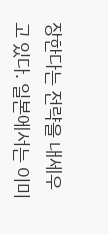장한다는 전략을 내세우고 있다. 일본에서는 이미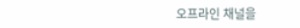오프라인 채널을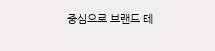중심으로 브랜드 테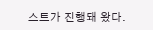스트가 진행돼 왔다.